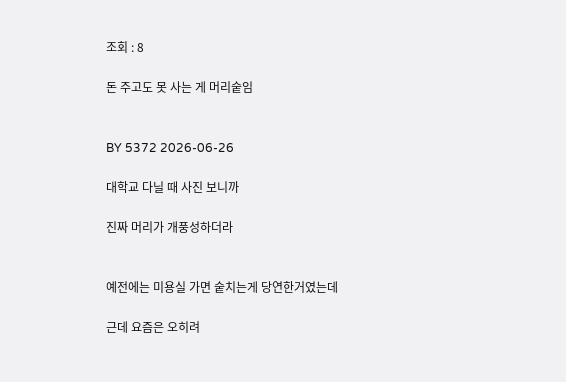조회 : 8

돈 주고도 못 사는 게 머리숱임


BY 5372 2026-06-26

대학교 다닐 때 사진 보니까

진짜 머리가 개풍성하더라


예전에는 미용실 가면 숱치는게 당연한거였는데

근데 요즘은 오히려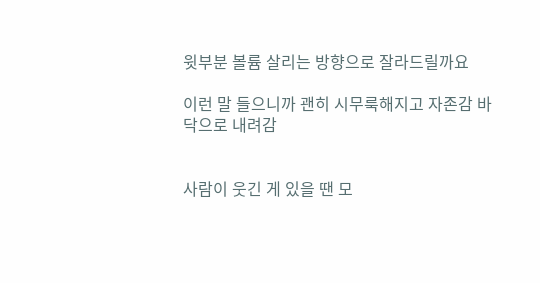윗부분 볼륨 살리는 방향으로 잘라드릴까요

이런 말 들으니까 괜히 시무룩해지고 자존감 바닥으로 내려감


사람이 웃긴 게 있을 땐 모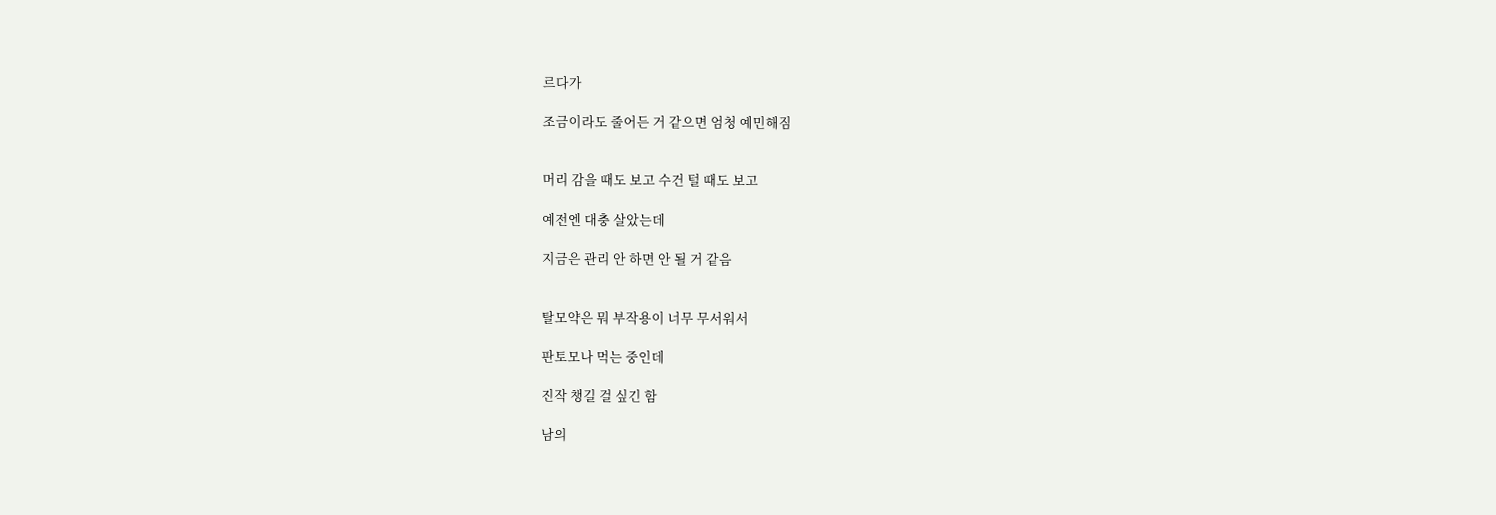르다가

조금이라도 줄어든 거 같으면 엄청 예민해짐


머리 감을 때도 보고 수건 털 때도 보고

예전엔 대충 살았는데

지금은 관리 안 하면 안 될 거 같음


탈모약은 뭐 부작용이 너무 무서워서

판토모나 먹는 중인데

진작 챙길 걸 싶긴 함

남의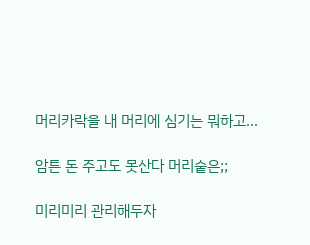머리카락을 내 머리에 심기는 뭐하고…

암튼 돈 주고도 못산다 머리숱은;;

미리미리 관리해두자